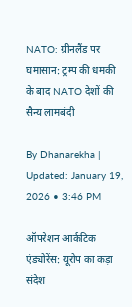NATO: ग्रीनलैंड पर घमासान: ट्रम्प की धमकी के बाद NATO देशों की सैन्य लामबंदी

By Dhanarekha | Updated: January 19, 2026 • 3:46 PM

ऑपरेशन आर्कटिक एंड्योरेंस: यूरोप का कड़ा संदेश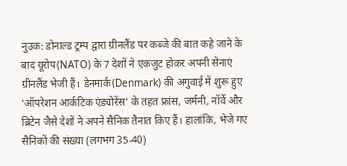नुउक: डोनाल्ड ट्रम्प द्वारा ग्रीनलैंड पर कब्जे की बात कहे जाने के बाद यूरोप(NATO) के 7 देशों ने एकजुट होकर अपनी सेनाएं ग्रीनलैंड भेजी हैं। डेनमार्क(Denmark) की अगुवाई में शुरू हुए ‘ऑपरेशन आर्कटिक एंड्योरेंस’ के तहत फ्रांस, जर्मनी, नॉर्वे और ब्रिटेन जैसे देशों ने अपने सैनिक तैनात किए हैं। हालांकि, भेजे गए सैनिकों की संख्या (लगभग 35-40)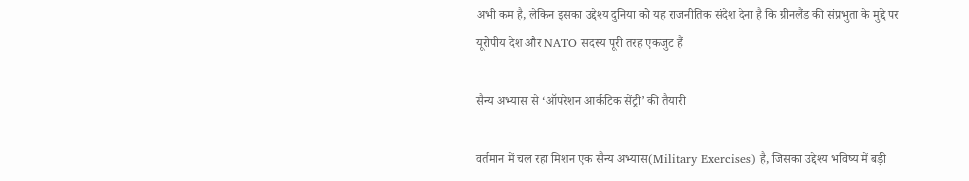अभी कम है, लेकिन इसका उद्देश्य दुनिया को यह राजनीतिक संदेश देना है कि ग्रीनलैंड की संप्रभुता के मुद्दे पर यूरोपीय देश और NATO सदस्य पूरी तरह एकजुट हैं

सैन्य अभ्यास से ‘ऑपरेशन आर्कटिक सेंट्री’ की तैयारी

वर्तमान में चल रहा मिशन एक सैन्य अभ्यास(Military Exercises) है, जिसका उद्देश्य भविष्य में बड़ी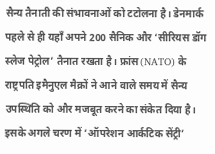सैन्य तैनाती की संभावनाओं को टटोलना है। डेनमार्क पहले से ही यहाँ अपने 200 सैनिक और ‘सीरियस डॉग स्लेज पेट्रोल’ तैनात रखता है। फ्रांस(NATO) के राष्ट्रपति इमैनुएल मैक्रों ने आने वाले समय में सैन्य उपस्थिति को और मजबूत करने का संकेत दिया है। इसके अगले चरण में ‘ऑपरेशन आर्कटिक सेंट्री’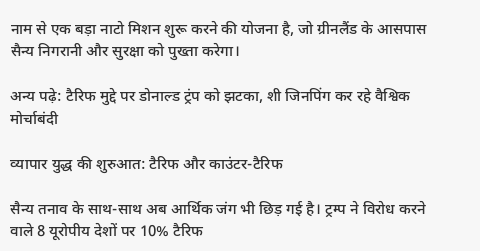नाम से एक बड़ा नाटो मिशन शुरू करने की योजना है, जो ग्रीनलैंड के आसपास सैन्य निगरानी और सुरक्षा को पुख्ता करेगा।

अन्य पढ़े: टैरिफ मुद्दे पर डोनाल्ड ट्रंप को झटका, शी जिनपिंग कर रहे वैश्विक मोर्चाबंदी

व्यापार युद्ध की शुरुआत: टैरिफ और काउंटर-टैरिफ

सैन्य तनाव के साथ-साथ अब आर्थिक जंग भी छिड़ गई है। ट्रम्प ने विरोध करने वाले 8 यूरोपीय देशों पर 10% टैरिफ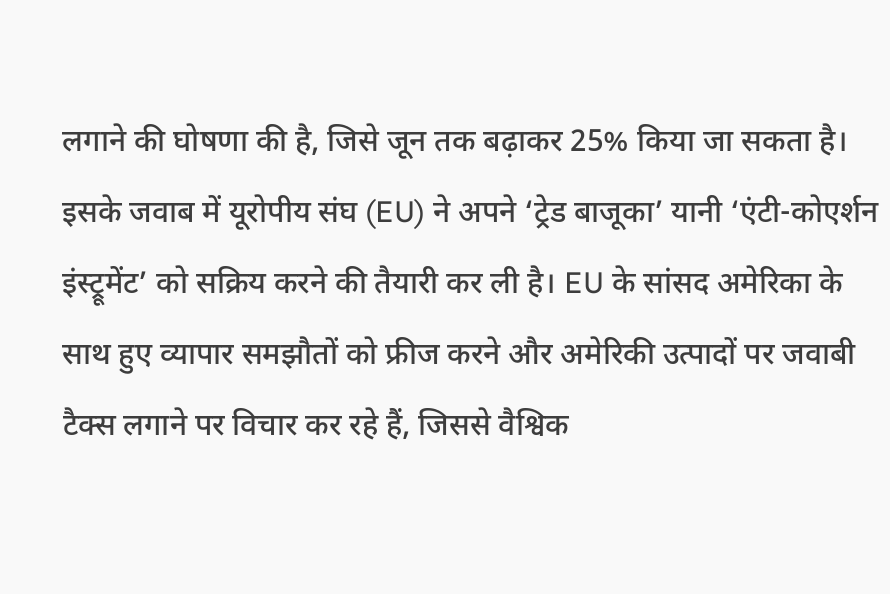लगाने की घोषणा की है, जिसे जून तक बढ़ाकर 25% किया जा सकता है। इसके जवाब में यूरोपीय संघ (EU) ने अपने ‘ट्रेड बाजूका’ यानी ‘एंटी-कोएर्शन इंस्ट्रूमेंट’ को सक्रिय करने की तैयारी कर ली है। EU के सांसद अमेरिका के साथ हुए व्यापार समझौतों को फ्रीज करने और अमेरिकी उत्पादों पर जवाबी टैक्स लगाने पर विचार कर रहे हैं, जिससे वैश्विक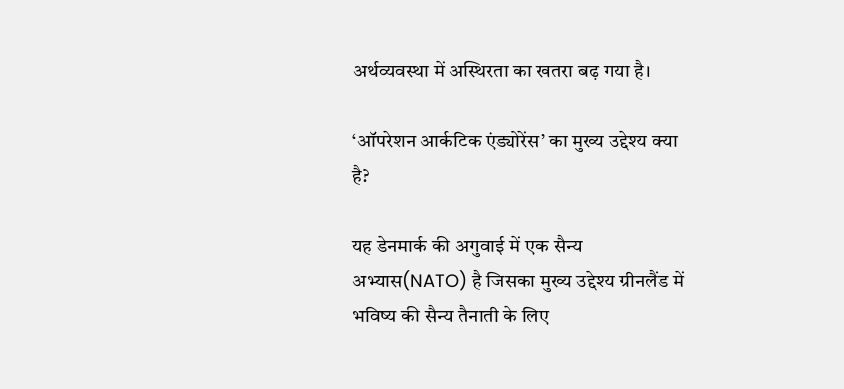अर्थव्यवस्था में अस्थिरता का खतरा बढ़ गया है।

‘ऑपरेशन आर्कटिक एंड्योरेंस’ का मुख्य उद्देश्य क्या है?

यह डेनमार्क की अगुवाई में एक सैन्य अभ्यास(NATO) है जिसका मुख्य उद्देश्य ग्रीनलैंड में भविष्य की सैन्य तैनाती के लिए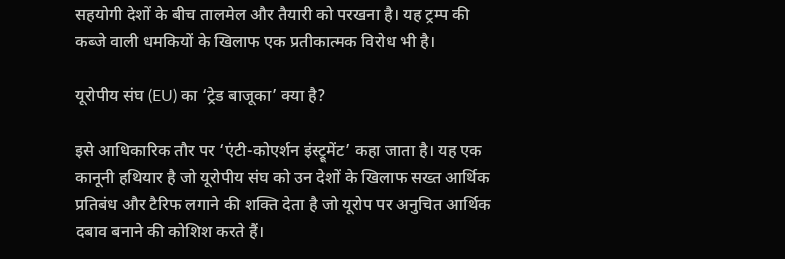सहयोगी देशों के बीच तालमेल और तैयारी को परखना है। यह ट्रम्प की कब्जे वाली धमकियों के खिलाफ एक प्रतीकात्मक विरोध भी है।

यूरोपीय संघ (EU) का ‘ट्रेड बाजूका’ क्या है?

इसे आधिकारिक तौर पर ‘एंटी-कोएर्शन इंस्ट्रूमेंट’ कहा जाता है। यह एक कानूनी हथियार है जो यूरोपीय संघ को उन देशों के खिलाफ सख्त आर्थिक प्रतिबंध और टैरिफ लगाने की शक्ति देता है जो यूरोप पर अनुचित आर्थिक दबाव बनाने की कोशिश करते हैं।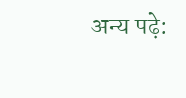अन्य पढ़े: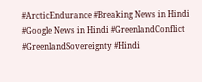#ArcticEndurance #Breaking News in Hindi #Google News in Hindi #GreenlandConflict #GreenlandSovereignty #Hindi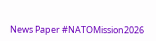News Paper #NATOMission2026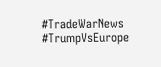#TradeWarNews #TrumpVsEurope